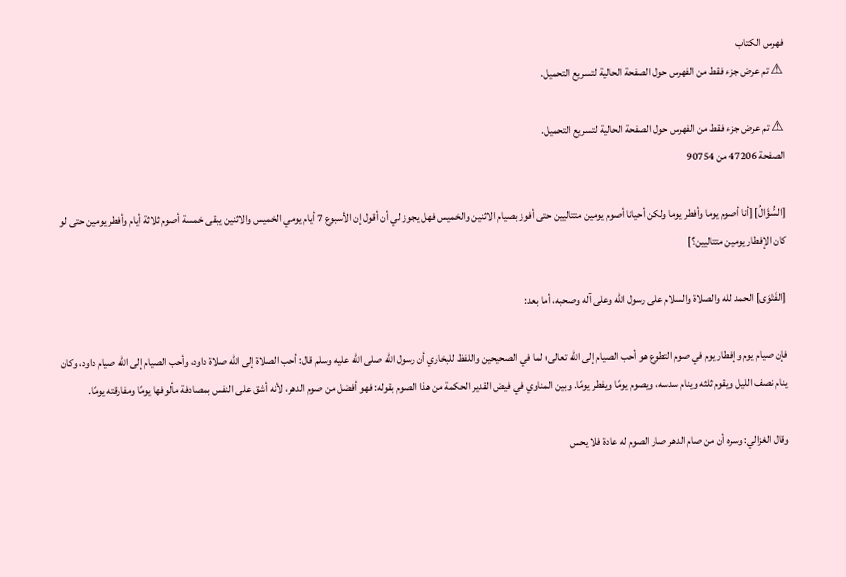فهرس الكتاب
⚠ تم عرض جزء فقط من الفهرس حول الصفحة الحالية لتسريع التحميل.

⚠ تم عرض جزء فقط من الفهرس حول الصفحة الحالية لتسريع التحميل.
الصفحة 47206 من 90754

[السُّؤَالُ] [أنا أصوم يوما وأفطر يوما ولكن أحيانا أصوم يومين متتاليين حتى أفوز بصيام الاثنين والخميس فهل يجوز لي أن أقول إن الأسبوع 7 أيام يومي الخميس والاثنين يبقى خمسة أصوم ثلاثة أيام وأفطر يومين حتى لو كان الإفطار يومين متتاليين؟]

[الفَتْوَى] الحمد لله والصلاة والسلام على رسول الله وعلى آله وصحبه، أما بعد:

فإن صيام يوم وإفطار يوم في صوم التطوع هو أحب الصيام إلى الله تعالى؛ لما في الصحيحين واللفظ للبخاري أن رسول الله صلى الله عليه وسلم قال: أحب الصلاة إلى الله صلاة داود، وأحب الصيام إلى الله صيام داود، وكان ينام نصف الليل ويقوم ثلثه وينام سدسه، ويصوم يومًا ويفطر يومًا. وبين المناوي في فيض القدير الحكمة من هذا الصوم بقوله: فهو أفضل من صوم الدهر، لأنه أشق على النفس بمصادفة مألوفها يومًا ومفارقته يومًا.

وقال الغزالي: وسره أن من صام الدهر صار الصوم له عادة فلا يحس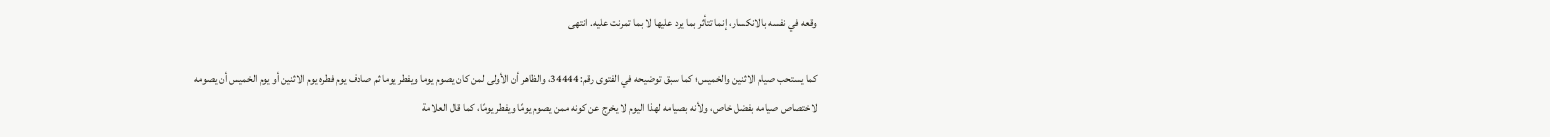وقعه في نفسه بالانكسار، إنما تتأثر بما يرد عليها لا بما تمرنت عليه. انتهى

كما يستحب صيام الاثنين والخميس؛ كما سبق توضيحه في الفتوى رقم: 34444، والظاهر أن الأولى لمن كان يصوم يوما ويفطر يوما ثم صادف يوم فطره يوم الاثنين أو يوم الخميس أن يصومه لاختصاص صيامه بفضل خاص، ولأنه بصيامه لهذا اليوم لا يخرج عن كونه ممن يصوم يومًا ويفطر يومًا، كما قال العلامة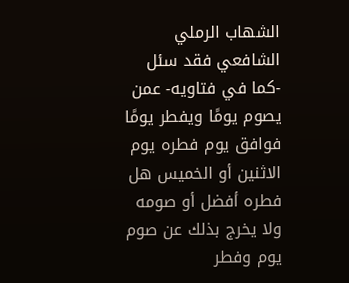الشهاب الرملي الشافعي فقد سئل -كما في فتاويه- عمن يصوم يومًا ويفطر يومًا فوافق يوم فطره يوم الاثنين أو الخميس هل فطره أفضل أو صومه ولا يخرج بذلك عن صوم يوم وفطر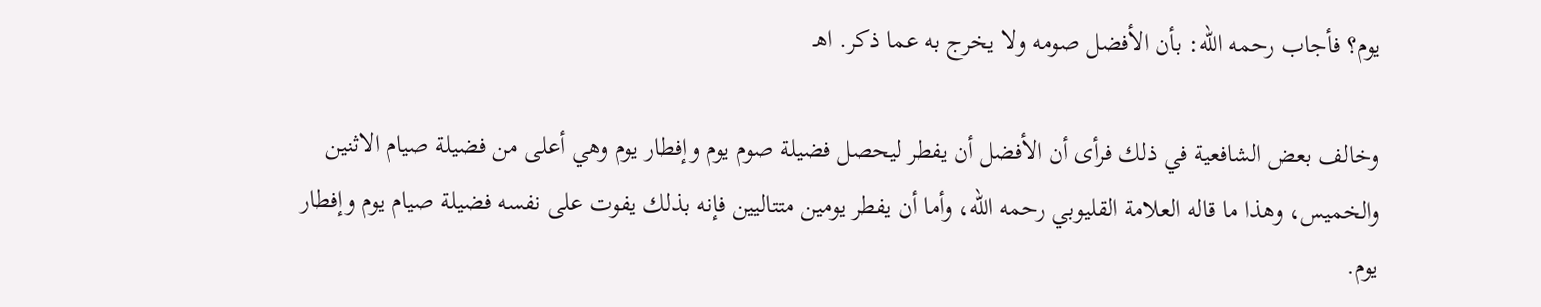يوم؟ فأجاب رحمه الله: بأن الأفضل صومه ولا يخرج به عما ذكر. اهـ

وخالف بعض الشافعية في ذلك فرأى أن الأفضل أن يفطر ليحصل فضيلة صوم يوم وإفطار يوم وهي أعلى من فضيلة صيام الاثنين والخميس، وهذا ما قاله العلامة القليوبي رحمه الله، وأما أن يفطر يومين متتاليين فإنه بذلك يفوت على نفسه فضيلة صيام يوم وإفطار يوم.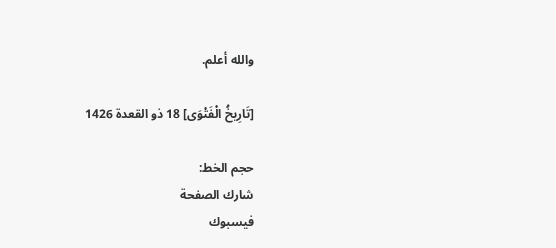والله أعلم.

[تَارِيخُ الْفَتْوَى] 18 ذو القعدة 1426

حجم الخط:
شارك الصفحة
فيسبوك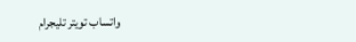واتساب تويتر تليجرام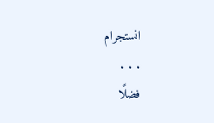انستجرام
. . .
فضلًا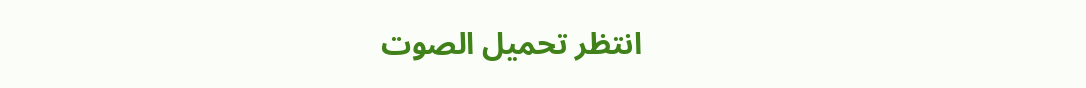انتظر تحميل الصوت